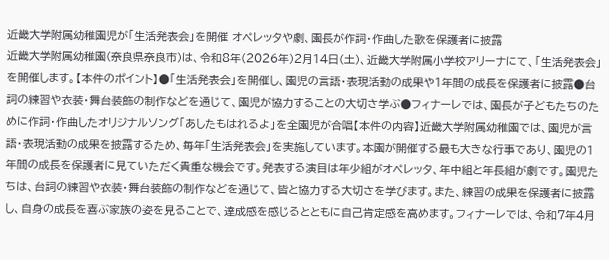近畿大学附属幼稚園児が「生活発表会」を開催 オペレッタや劇、園長が作詞・作曲した歌を保護者に披露
近畿大学附属幼稚園(奈良県奈良市)は、令和8年(2026年)2月14日(土)、近畿大学附属小学校アリーナにて、「生活発表会」を開催します。【本件のポイント】●「生活発表会」を開催し、園児の言語・表現活動の成果や1年間の成長を保護者に披露●台詞の練習や衣装・舞台装飾の制作などを通じて、園児が協力することの大切さ学ぶ●フィナーレでは、園長が子どもたちのために作詞・作曲したオリジナルソング「あしたもはれるよ」を全園児が合唱【本件の内容】近畿大学附属幼稚園では、園児が言語・表現活動の成果を披露するため、毎年「生活発表会」を実施しています。本園が開催する最も大きな行事であり、園児の1年間の成長を保護者に見ていただく貴重な機会です。発表する演目は年少組がオペレッタ、年中組と年長組が劇です。園児たちは、台詞の練習や衣装・舞台装飾の制作などを通じて、皆と協力する大切さを学びます。また、練習の成果を保護者に披露し、自身の成長を喜ぶ家族の姿を見ることで、達成感を感じるとともに自己肯定感を高めます。フィナーレでは、令和7年4月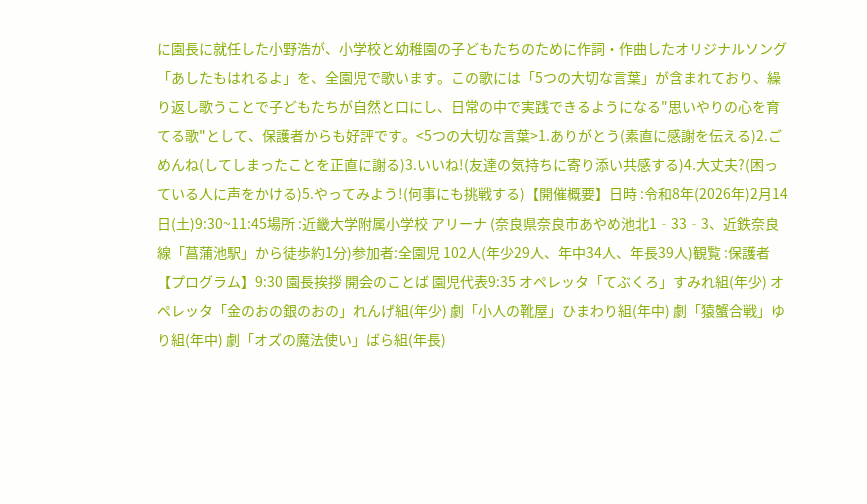に園長に就任した小野浩が、小学校と幼稚園の子どもたちのために作詞・作曲したオリジナルソング「あしたもはれるよ」を、全園児で歌います。この歌には「5つの大切な言葉」が含まれており、繰り返し歌うことで子どもたちが自然と口にし、日常の中で実践できるようになる"思いやりの心を育てる歌"として、保護者からも好評です。<5つの大切な言葉>1.ありがとう(素直に感謝を伝える)2.ごめんね(してしまったことを正直に謝る)3.いいね!(友達の気持ちに寄り添い共感する)4.大丈夫?(困っている人に声をかける)5.やってみよう!(何事にも挑戦する)【開催概要】日時 :令和8年(2026年)2月14日(土)9:30~11:45場所 :近畿大学附属小学校 アリーナ (奈良県奈良市あやめ池北1‐33‐3、近鉄奈良線「菖蒲池駅」から徒歩約1分)参加者:全園児 102人(年少29人、年中34人、年長39人)観覧 :保護者【プログラム】9:30 園長挨拶 開会のことば 園児代表9:35 オペレッタ「てぶくろ」すみれ組(年少) オペレッタ「金のおの銀のおの」れんげ組(年少) 劇「小人の靴屋」ひまわり組(年中) 劇「猿蟹合戦」ゆり組(年中) 劇「オズの魔法使い」ばら組(年長)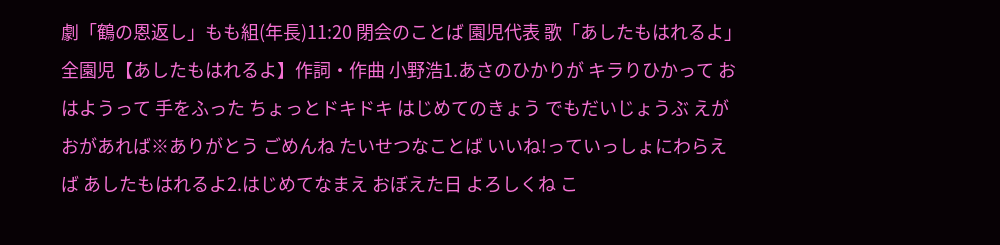劇「鶴の恩返し」もも組(年長)11:20 閉会のことば 園児代表 歌「あしたもはれるよ」全園児【あしたもはれるよ】作詞・作曲 小野浩1.あさのひかりが キラりひかって おはようって 手をふった ちょっとドキドキ はじめてのきょう でもだいじょうぶ えがおがあれば※ありがとう ごめんね たいせつなことば いいね!っていっしょにわらえば あしたもはれるよ2.はじめてなまえ おぼえた日 よろしくね こ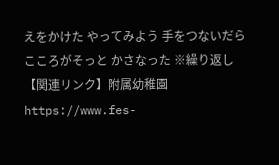えをかけた やってみよう 手をつないだら こころがそっと かさなった ※繰り返し【関連リンク】附属幼稚園https://www.fes-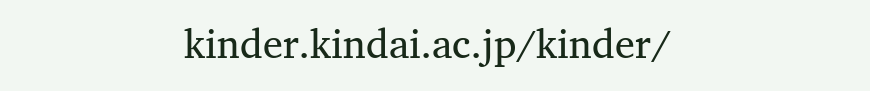kinder.kindai.ac.jp/kinder/